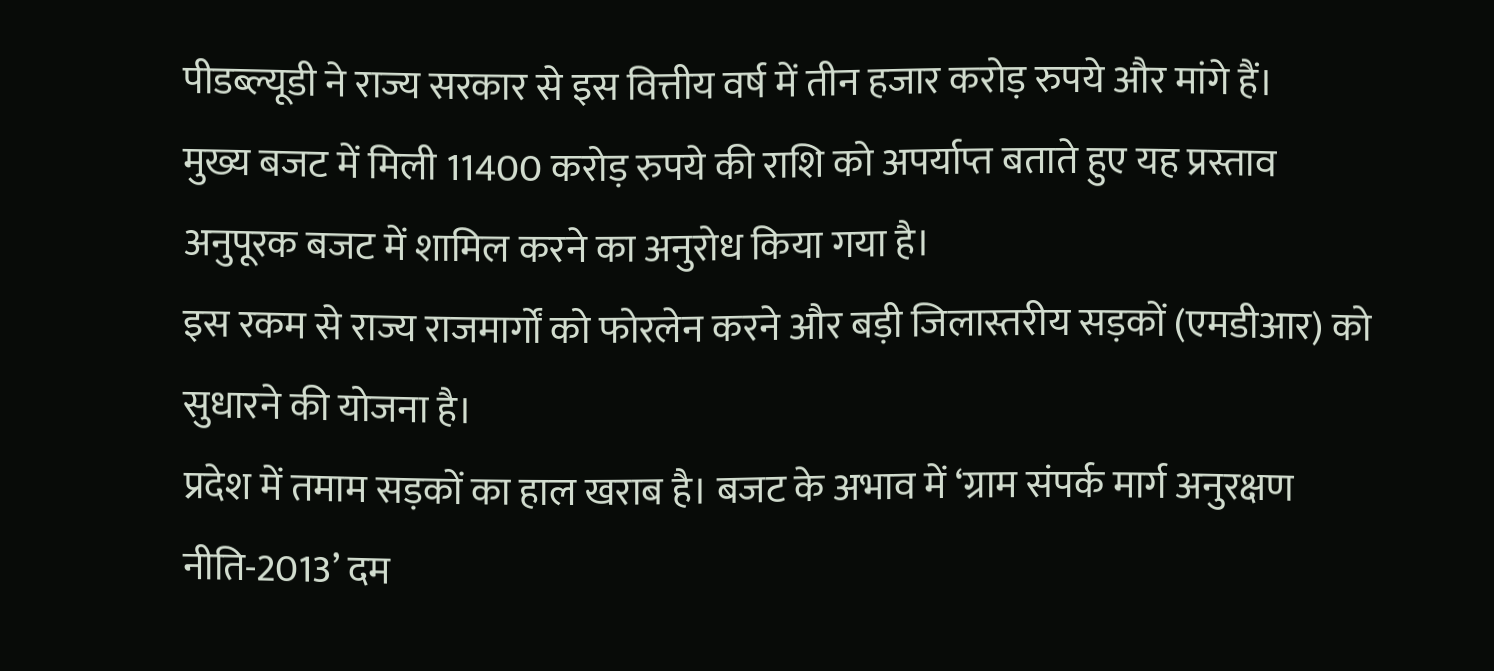पीडब्ल्यूडी ने राज्य सरकार से इस वित्तीय वर्ष में तीन हजार करोड़ रुपये और मांगे हैं।
मुख्य बजट में मिली 11400 करोड़ रुपये की राशि को अपर्याप्त बताते हुए यह प्रस्ताव अनुपूरक बजट में शामिल करने का अनुरोध किया गया है।
इस रकम से राज्य राजमार्गों को फोरलेन करने और बड़ी जिलास्तरीय सड़कों (एमडीआर) को सुधारने की योजना है।
प्रदेश में तमाम सड़कों का हाल खराब है। बजट के अभाव में ‘ग्राम संपर्क मार्ग अनुरक्षण नीति-2013’ दम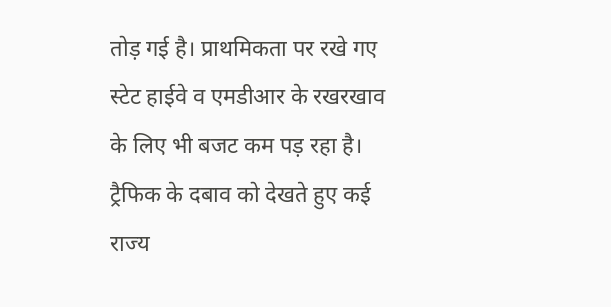तोड़ गई है। प्राथमिकता पर रखे गए स्टेट हाईवे व एमडीआर के रखरखाव के लिए भी बजट कम पड़ रहा है।
ट्रैफिक के दबाव को देखते हुए कई राज्य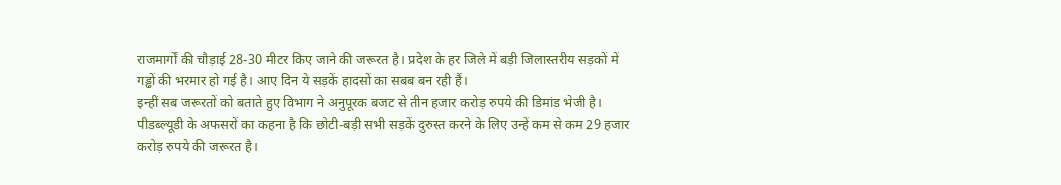राजमार्गों की चौड़ाई 28-30 मीटर किए जाने की जरूरत है। प्रदेश के हर जिले में बड़ी जिलास्तरीय सड़कों में गड्ढों की भरमार हो गई है। आए दिन ये सड़कें हादसों का सबब बन रही हैं।
इन्हीं सब जरूरतों को बताते हुए विभाग ने अनुपूरक बजट से तीन हजार करोड़ रुपये की डिमांड भेजी है।
पीडब्ल्यूडी के अफसरों का कहना है कि छोटी-बड़ी सभी सड़कें दुरुस्त करने के लिए उन्हें कम से कम 29 हजार करोड़ रुपये की जरूरत है।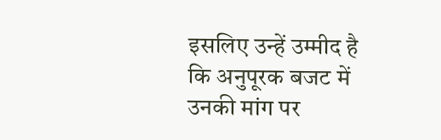इसलिए उन्हें उम्मीद है कि अनुपूरक बजट में उनकी मांग पर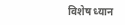विशेष ध्यान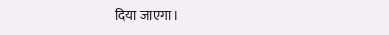दिया जाएगा।